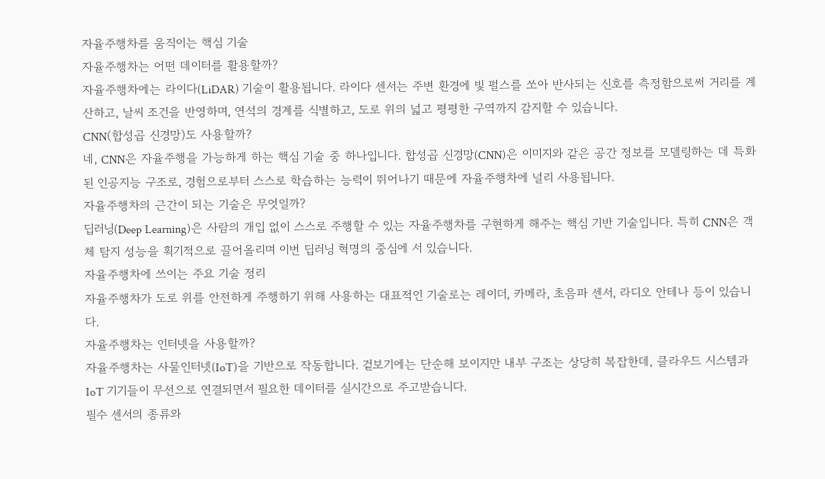자율주행차를 움직이는 핵심 기술
자율주행차는 어떤 데이터를 활용할까?
자율주행차에는 라이다(LiDAR) 기술이 활용됩니다. 라이다 센서는 주변 환경에 빛 펄스를 쏘아 반사되는 신호를 측정함으로써 거리를 계산하고, 날씨 조건을 반영하며, 연석의 경계를 식별하고, 도로 위의 넓고 평평한 구역까지 감지할 수 있습니다.
CNN(합성곱 신경망)도 사용할까?
네, CNN은 자율주행을 가능하게 하는 핵심 기술 중 하나입니다. 합성곱 신경망(CNN)은 이미지와 같은 공간 정보를 모델링하는 데 특화된 인공지능 구조로, 경험으로부터 스스로 학습하는 능력이 뛰어나기 때문에 자율주행차에 널리 사용됩니다.
자율주행차의 근간이 되는 기술은 무엇일까?
딥러닝(Deep Learning)은 사람의 개입 없이 스스로 주행할 수 있는 자율주행차를 구현하게 해주는 핵심 기반 기술입니다. 특히 CNN은 객체 탐지 성능을 획기적으로 끌어올리며 이번 딥러닝 혁명의 중심에 서 있습니다.
자율주행차에 쓰이는 주요 기술 정리
자율주행차가 도로 위를 안전하게 주행하기 위해 사용하는 대표적인 기술로는 레이더, 카메라, 초음파 센서, 라디오 안테나 등이 있습니다.
자율주행차는 인터넷을 사용할까?
자율주행차는 사물인터넷(IoT)을 기반으로 작동합니다. 겉보기에는 단순해 보이지만 내부 구조는 상당히 복잡한데, 클라우드 시스템과 IoT 기기들이 무선으로 연결되면서 필요한 데이터를 실시간으로 주고받습니다.
필수 센서의 종류와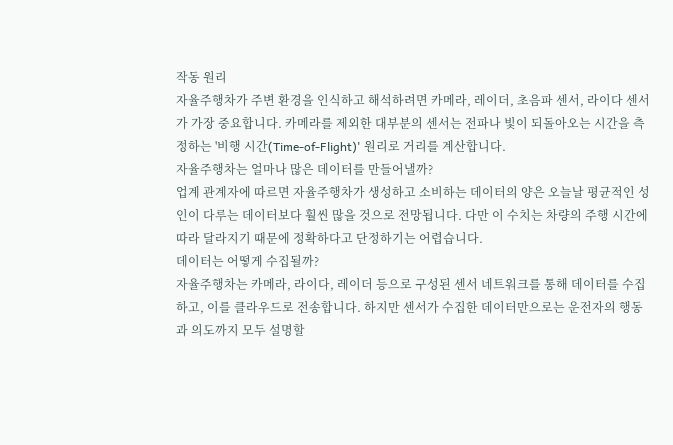작동 원리
자율주행차가 주변 환경을 인식하고 해석하려면 카메라, 레이더, 초음파 센서, 라이다 센서가 가장 중요합니다. 카메라를 제외한 대부분의 센서는 전파나 빛이 되돌아오는 시간을 측정하는 '비행 시간(Time-of-Flight)' 원리로 거리를 계산합니다.
자율주행차는 얼마나 많은 데이터를 만들어낼까?
업계 관계자에 따르면 자율주행차가 생성하고 소비하는 데이터의 양은 오늘날 평균적인 성인이 다루는 데이터보다 훨씬 많을 것으로 전망됩니다. 다만 이 수치는 차량의 주행 시간에 따라 달라지기 때문에 정확하다고 단정하기는 어렵습니다.
데이터는 어떻게 수집될까?
자율주행차는 카메라, 라이다, 레이더 등으로 구성된 센서 네트워크를 통해 데이터를 수집하고, 이를 클라우드로 전송합니다. 하지만 센서가 수집한 데이터만으로는 운전자의 행동과 의도까지 모두 설명할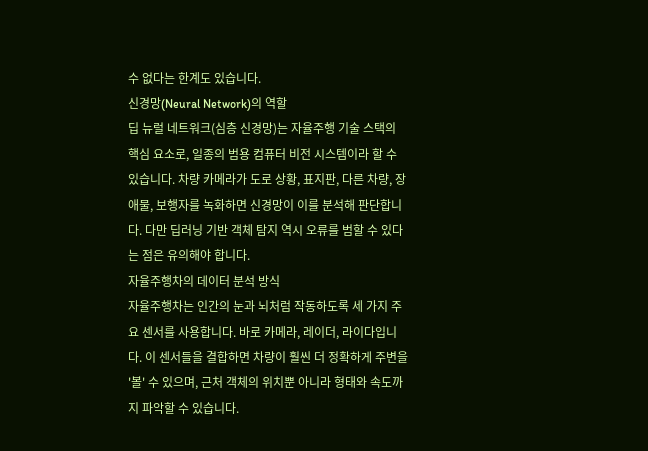수 없다는 한계도 있습니다.
신경망(Neural Network)의 역할
딥 뉴럴 네트워크(심층 신경망)는 자율주행 기술 스택의 핵심 요소로, 일종의 범용 컴퓨터 비전 시스템이라 할 수 있습니다. 차량 카메라가 도로 상황, 표지판, 다른 차량, 장애물, 보행자를 녹화하면 신경망이 이를 분석해 판단합니다. 다만 딥러닝 기반 객체 탐지 역시 오류를 범할 수 있다는 점은 유의해야 합니다.
자율주행차의 데이터 분석 방식
자율주행차는 인간의 눈과 뇌처럼 작동하도록 세 가지 주요 센서를 사용합니다. 바로 카메라, 레이더, 라이다입니다. 이 센서들을 결합하면 차량이 훨씬 더 정확하게 주변을 '볼' 수 있으며, 근처 객체의 위치뿐 아니라 형태와 속도까지 파악할 수 있습니다.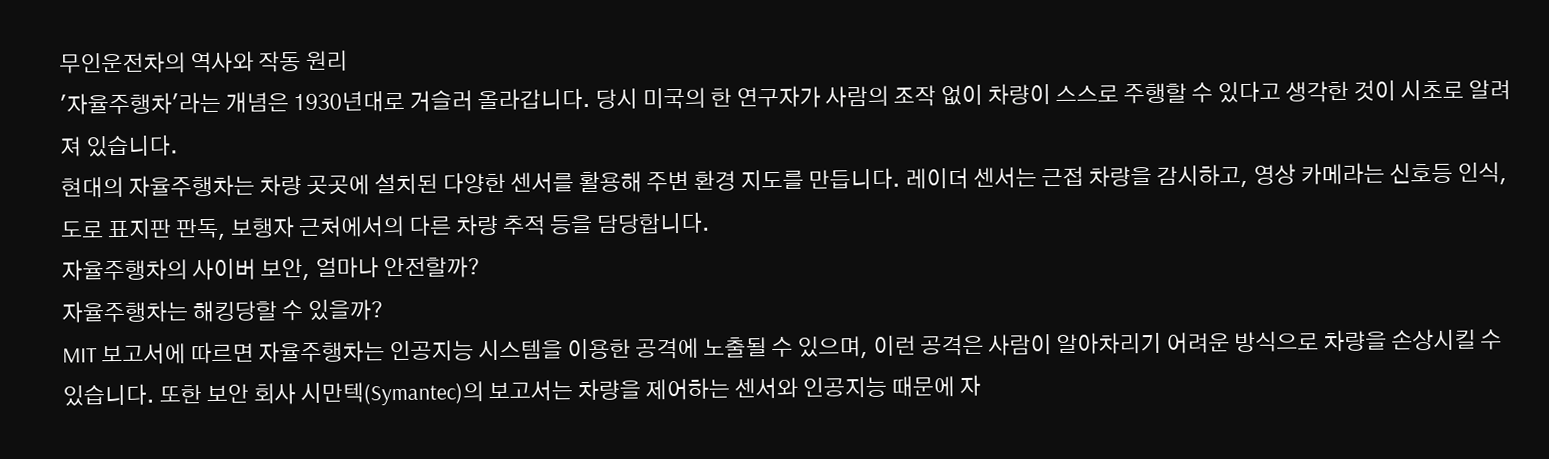무인운전차의 역사와 작동 원리
'자율주행차'라는 개념은 1930년대로 거슬러 올라갑니다. 당시 미국의 한 연구자가 사람의 조작 없이 차량이 스스로 주행할 수 있다고 생각한 것이 시초로 알려져 있습니다.
현대의 자율주행차는 차량 곳곳에 설치된 다양한 센서를 활용해 주변 환경 지도를 만듭니다. 레이더 센서는 근접 차량을 감시하고, 영상 카메라는 신호등 인식, 도로 표지판 판독, 보행자 근처에서의 다른 차량 추적 등을 담당합니다.
자율주행차의 사이버 보안, 얼마나 안전할까?
자율주행차는 해킹당할 수 있을까?
MIT 보고서에 따르면 자율주행차는 인공지능 시스템을 이용한 공격에 노출될 수 있으며, 이런 공격은 사람이 알아차리기 어려운 방식으로 차량을 손상시킬 수 있습니다. 또한 보안 회사 시만텍(Symantec)의 보고서는 차량을 제어하는 센서와 인공지능 때문에 자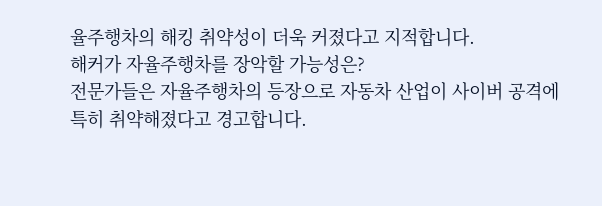율주행차의 해킹 취약성이 더욱 커졌다고 지적합니다.
해커가 자율주행차를 장악할 가능성은?
전문가들은 자율주행차의 등장으로 자동차 산업이 사이버 공격에 특히 취약해졌다고 경고합니다.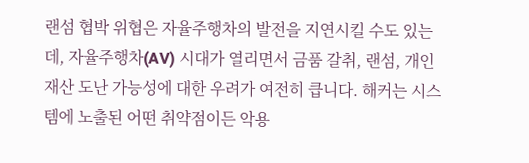랜섬 협박 위협은 자율주행차의 발전을 지연시킬 수도 있는데, 자율주행차(AV) 시대가 열리면서 금품 갈취, 랜섬, 개인 재산 도난 가능성에 대한 우려가 여전히 큽니다. 해커는 시스템에 노출된 어떤 취약점이든 악용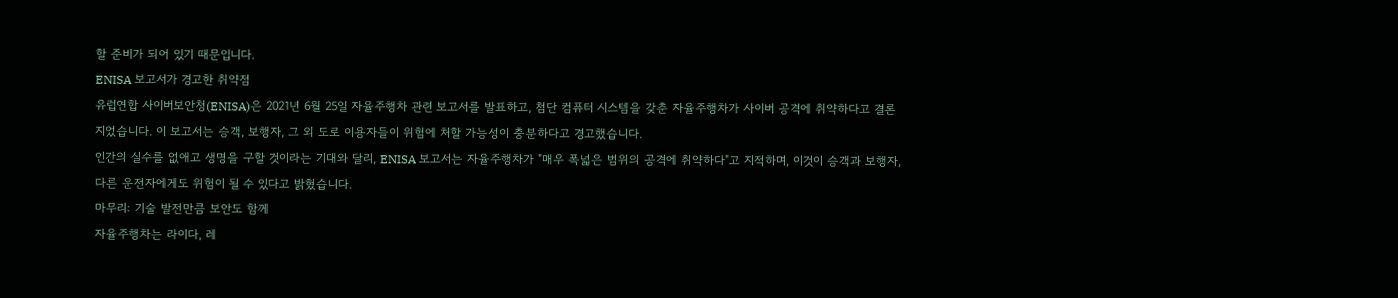할 준비가 되어 있기 때문입니다.
ENISA 보고서가 경고한 취약점
유럽연합 사이버보안청(ENISA)은 2021년 6월 25일 자율주행차 관련 보고서를 발표하고, 첨단 컴퓨터 시스템을 갖춘 자율주행차가 사이버 공격에 취약하다고 결론지었습니다. 이 보고서는 승객, 보행자, 그 외 도로 이용자들이 위험에 처할 가능성이 충분하다고 경고했습니다.
인간의 실수를 없애고 생명을 구할 것이라는 기대와 달리, ENISA 보고서는 자율주행차가 "매우 폭넓은 범위의 공격에 취약하다"고 지적하며, 이것이 승객과 보행자, 다른 운전자에게도 위험이 될 수 있다고 밝혔습니다.
마무리: 기술 발전만큼 보안도 함께
자율주행차는 라이다, 레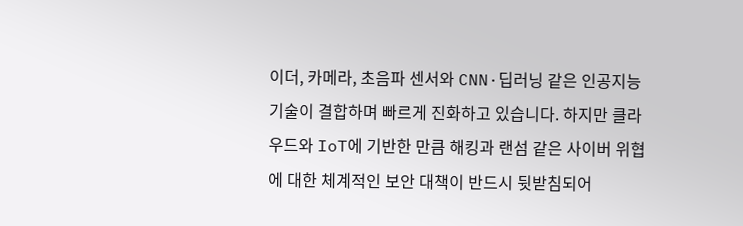이더, 카메라, 초음파 센서와 CNN·딥러닝 같은 인공지능 기술이 결합하며 빠르게 진화하고 있습니다. 하지만 클라우드와 IoT에 기반한 만큼 해킹과 랜섬 같은 사이버 위협에 대한 체계적인 보안 대책이 반드시 뒷받침되어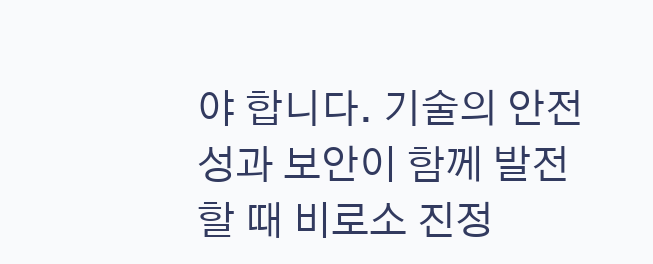야 합니다. 기술의 안전성과 보안이 함께 발전할 때 비로소 진정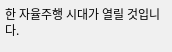한 자율주행 시대가 열릴 것입니다.